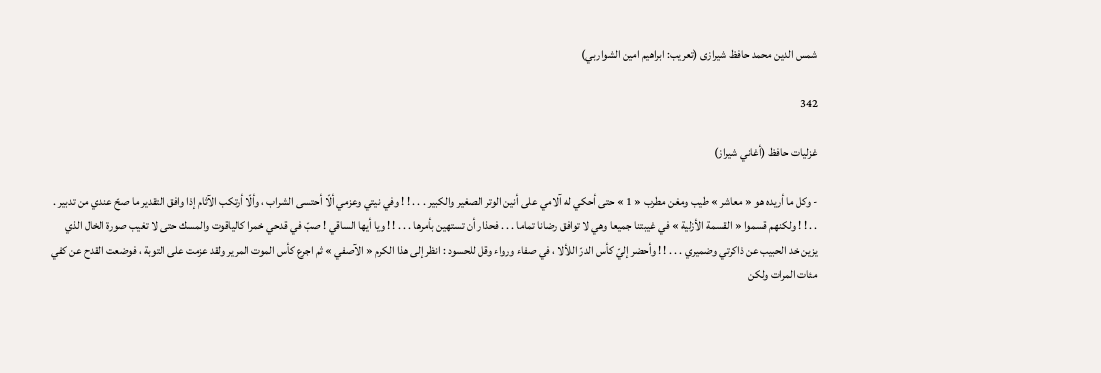شمس الدين محمد حافظ شيرازى (تعريب: ابراهيم امين الشواربي)

342

غزليات حافظ (أغاني شيراز)

- وكل ما أريده هو « معاشر » طيب ومغن مطرب « 1 » حتى أحكي له آلامي على أنين الوتر الصغير والكبير . . . ! ! وفي نيتي وعزمي ألّا أحتسى الشراب ، وألّا أرتكب الآثام إذا وافق التقدير ما صحّ عندي من تدبير . . . ! ! ولكنهم قسموا « القسمة الأزلية » في غيبتنا جميعا وهي لا توافق رضانا تماما . . . فحذار أن تستهين بأمرها . . . ! ! ويا أيها الساقي ! صبّ في قدحي خمرا كالياقوت والمسك حتى لا تغيب صورة الخال الذي يزين خد الحبيب عن ذاكرتي وضميري . . . ! ! وأحضر إليّ كأس الدرّ اللألا ، في صفاء ورواء وقل للحسود : انظر إلى هذا الكرم « الآصفي » ثم اجرع كأس الموت المرير ولقد عزمت على التوبة ، فوضعت القدح عن كفي مئات المرات ولكن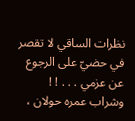نظرات الساقي لا تقصر في حضيّ على الرجوع عن عزمي . . . ! ! وشراب عمره حولان ،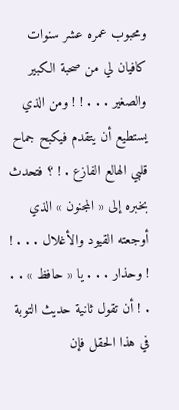ومحبوب عمره عشر سنوات كافيان لي من صحبة الكبير والصغير . . . ! ! ومن الذي يستطيع أن يتقدم فيكبح جماح قلبي الهالع الفازع . ! ؟ فتحدث بخبره إلى « المجنون » الذي أوجعته القيود والأغلال . . . ! ! وحذار . . . يا « حافظ » . . . ! أن تقول ثانية حديث التوبة في هذا الحقل فإن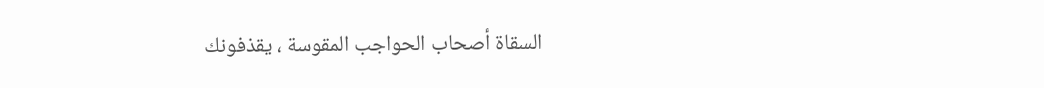السقاة أصحاب الحواجب المقوسة ، يقذفونك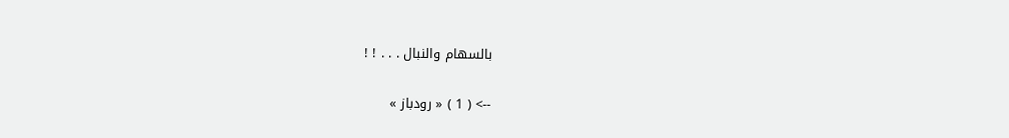بالسهام والنبال . . . ! !

--> ( 1 ) « رودباز »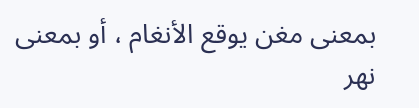بمعنى مغن يوقع الأنغام ، أو بمعنى نهر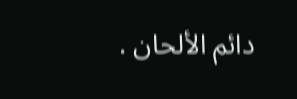دائم الألحان .